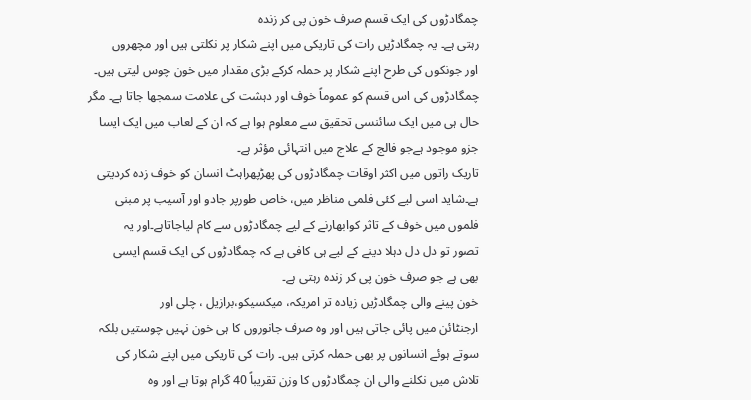چمگادڑوں کی ایک قسم صرف خون پی کر زندہ
رہتی ہے۔ یہ چمگادڑیں رات کی تاریکی میں اپنے شکار پر نکلتی ہیں اور مچھروں
اور جونکوں کی طرح اپنے شکار پر حملہ کرکے بڑی مقدار میں خون چوس لیتی ہیں۔
چمگادڑوں کی اس قسم کو عموماً خوف اور دہشت کی علامت سمجھا جاتا ہے۔ مگر
حال ہی میں ایک سائنسی تحقیق سے معلوم ہوا ہے کہ ان کے لعاب میں ایک ایسا
جزو موجود ہےجو فالج کے علاج میں انتہائی مؤثر ہے۔
تاریک راتوں میں اکثر اوقات چمگادڑوں کی پھڑپھراہٹ انسان کو خوف زدہ کردیتی
ہے۔شاید اسی لیے کئی فلمی مناظر میں، خاص طورپر جادو اور آسیب پر مبنی
فلموں میں خوف کے تاثر کوابھارنے کے لیے چمگادڑوں سے کام لیاجاتاہے۔اور یہ
تصور تو دل دل دہلا دینے کے لیے ہی کافی ہے کہ چمگادڑوں کی ایک قسم ایسی
بھی ہے جو صرف خون پی کر زندہ رہتی ہے۔
خون پینے والی چمگادڑیں زیادہ تر امریکہ، میکسیکو،برازیل ، چلی اور
ارجنٹائن میں پائی جاتی ہیں اور وہ صرف جانوروں کا ہی خون نہیں چوستیں بلکہ
سوتے ہوئے انسانوں پر بھی حملہ کرتی ہیں۔ رات کی تاریکی میں اپنے شکار کی
تلاش میں نکلنے والی ان چمگادڑوں کا وزن تقریباً 40 گرام ہوتا ہے اور وہ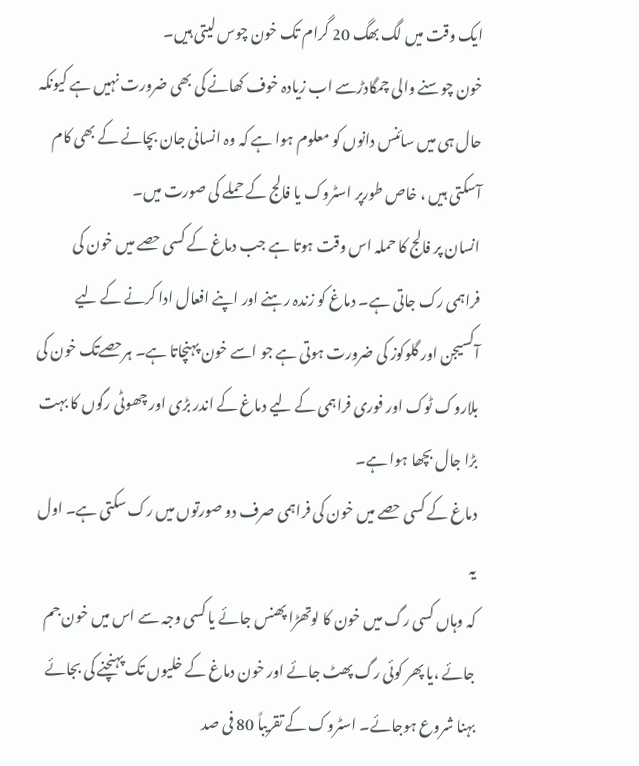ایک وقت میں لگ بھگ 20 گرام تک خون چوس لیتی ہیں۔
خون چوسنے والی چمگادڑسے اب زیادہ خوف کھانے کی بھی ضرورت نہیں ہے کیونکہ
حال ہی میں سائنس دانوں کو معلوم ہوا ہے کہ وہ انسانی جان بچانے کے بھی کام
آسکتی ہیں ، خاص طورپر اسٹروک یا فالج کے حملے کی صورت میں۔
انسان پر فالج کا حملہ اس وقت ہوتا ہے جب دماغ کے کسی حصے میں خون کی
فراہمی رک جاتی ہے۔ دماغ کو زندہ رہنے اور اپنے افعال ادا کرنے کے لیے
آکسیجن اور گلوکوز کی ضرورت ہوتی ہے جو اسے خون پہنچاتا ہے۔ ہرحصےتک خون کی
بلاروک ٹوک اور فوری فراہمی کے لیے دماغ کے اندر بڑی اور چھوٹی رگوں کا بہت
بڑا جال بچھا ہوا ہے۔
دماغ کے کسی حصے میں خون کی فراہمی صرف دو صورتوں میں رک سکتی ہے۔ اول یہ
کہ وہاں کسی رگ میں خون کا لوتھڑا پھنس جائے یا کسی وجہ سے اس میں خون جم
جائے ،یا پھر کوئی رگ پھٹ جائے اور خون دماغ کے خلیوں تک پہنچنے کی بجائے
بہنا شروع ہوجائے۔ اسٹروک کے تقریباً 80 فی صد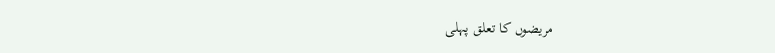مریضوں کا تعلق پہلی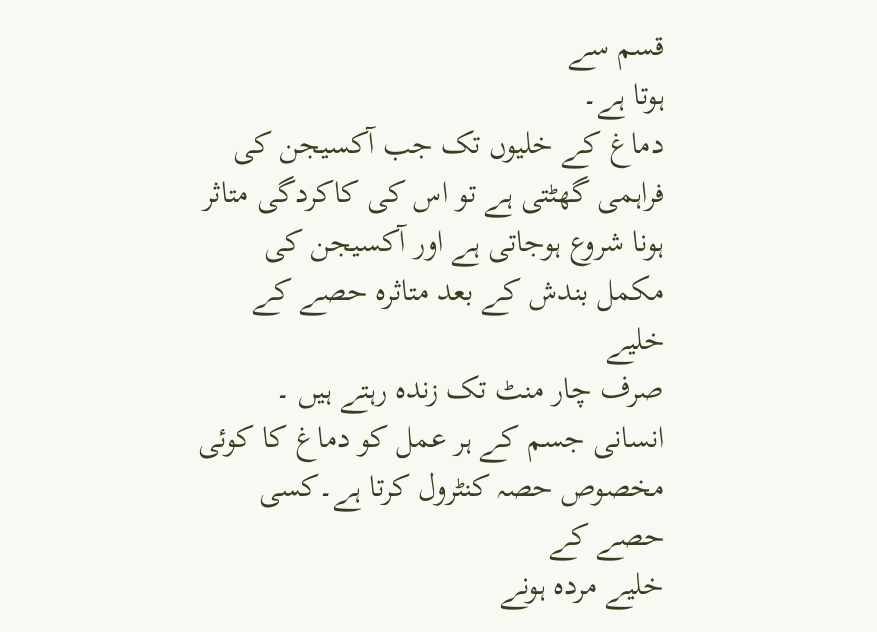قسم سے
ہوتا ہے۔
دماغ کے خلیوں تک جب آکسیجن کی فراہمی گھٹتی ہے تو اس کی کاکردگی متاثر
ہونا شروع ہوجاتی ہے اور آکسیجن کی مکمل بندش کے بعد متاثرہ حصے کے خلیے
صرف چار منٹ تک زندہ رہتے ہیں ۔
انسانی جسم کے ہر عمل کو دماغ کا کوئی مخصوص حصہ کنٹرول کرتا ہے۔کسی حصے کے
خلیے مردہ ہونے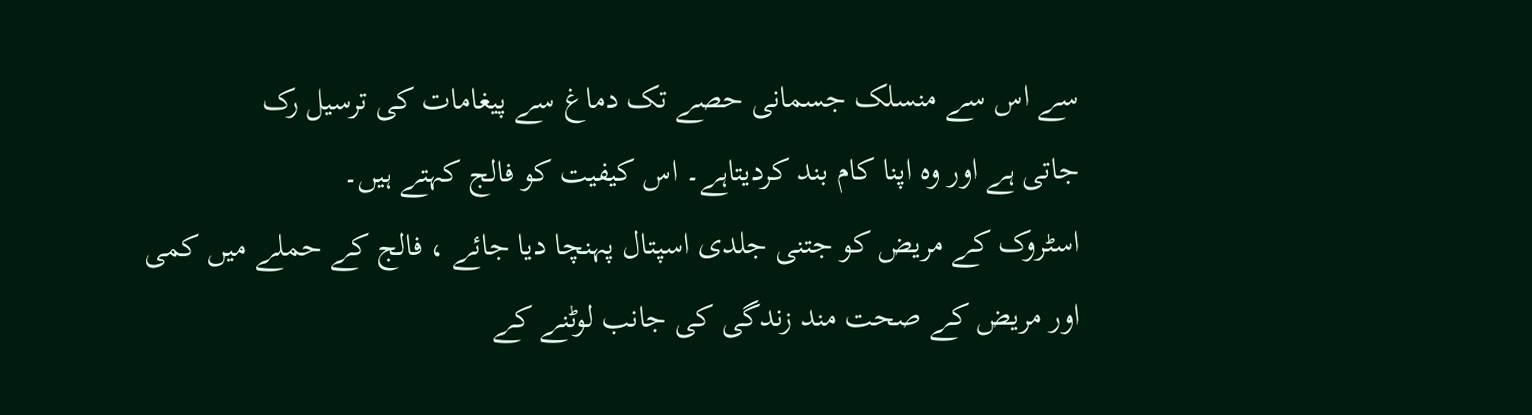سے اس سے منسلک جسمانی حصے تک دماغ سے پیغامات کی ترسیل رک
جاتی ہے اور وہ اپنا کام بند کردیتاہے۔ اس کیفیت کو فالج کہتے ہیں۔
اسٹروک کے مریض کو جتنی جلدی اسپتال پہنچا دیا جائے ، فالج کے حملے میں کمی
اور مریض کے صحت مند زندگی کی جانب لوٹنے کے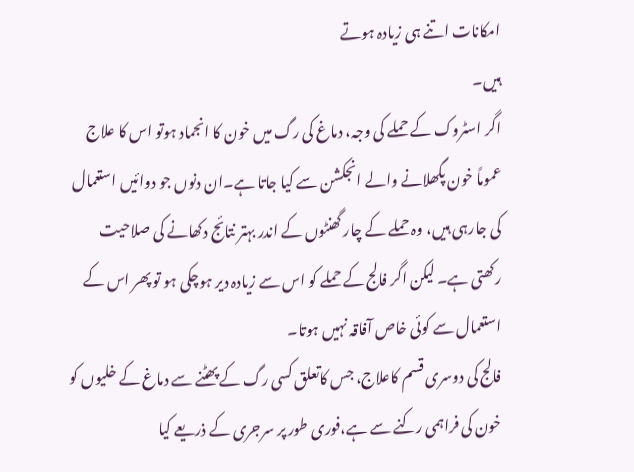امکانات اتنے ہی زیادہ ہوتے
ہیں۔
اگر اسٹروک کے حملے کی وجہ، دماغ کی رگ میں خون کا انجماد ہوتو اس کا علاج
عموماً خون پگھلانے والے انجکشن سے کیا جاتا ہے۔ان دنوں جو دوائیں استعمال
کی جارہی ہیں، وہ حملے کے چار گھنٹوں کے اندر بہتر نتائج دکھانے کی صلاحیت
رکھتی ہے۔ لیکن اگر فالج کے حملے کو اس سے زیادہ دیر ہوچکی ہو تو پھر اس کے
استعمال سے کوئی خاص آفاقہ نہیں ہوتا۔
فالج کی دوسری قسم کاعلاج، جس کاتعلق کسی رگ کے پھٹنے سے دماغ کے خلیوں کو
خون کی فراہمی رکنے سے ہے،فوری طور پر سرجری کے ذریعے کیا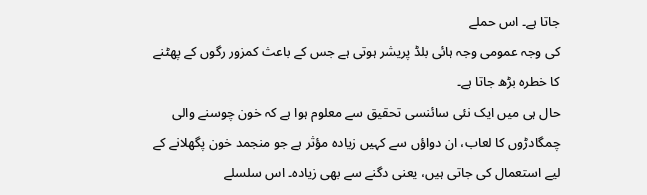جاتا ہے۔ اس حملے
کی وجہ عمومی وجہ ہائی بلڈ پریشر ہوتی ہے جس کے باعث کمزور رگوں کے پھٹنے
کا خطرہ بڑھ جاتا ہے۔
حال ہی میں ایک نئی سائنسی تحقیق سے معلوم ہوا ہے کہ خون چوسنے والی
چمگادڑوں کا لعاب، ان دواؤں سے کہیں زیادہ مؤثر ہے جو منجمد خون پگھلانے کے
لیے استعمال کی جاتی ہیں، یعنی دگنے سے بھی زیادہ۔ اس سلسلے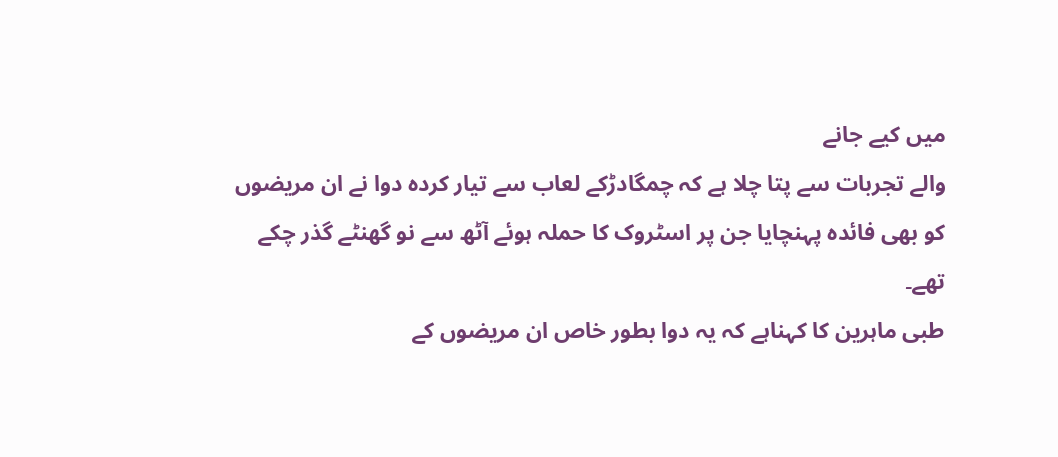میں کیے جانے
والے تجربات سے پتا چلا ہے کہ چمگادڑکے لعاب سے تیار کردہ دوا نے ان مریضوں
کو بھی فائدہ پہنچایا جن پر اسٹروک کا حملہ ہوئے آٹھ سے نو گھنٹے گذر چکے
تھے۔
طبی ماہرین کا کہناہے کہ یہ دوا بطور خاص ان مریضوں کے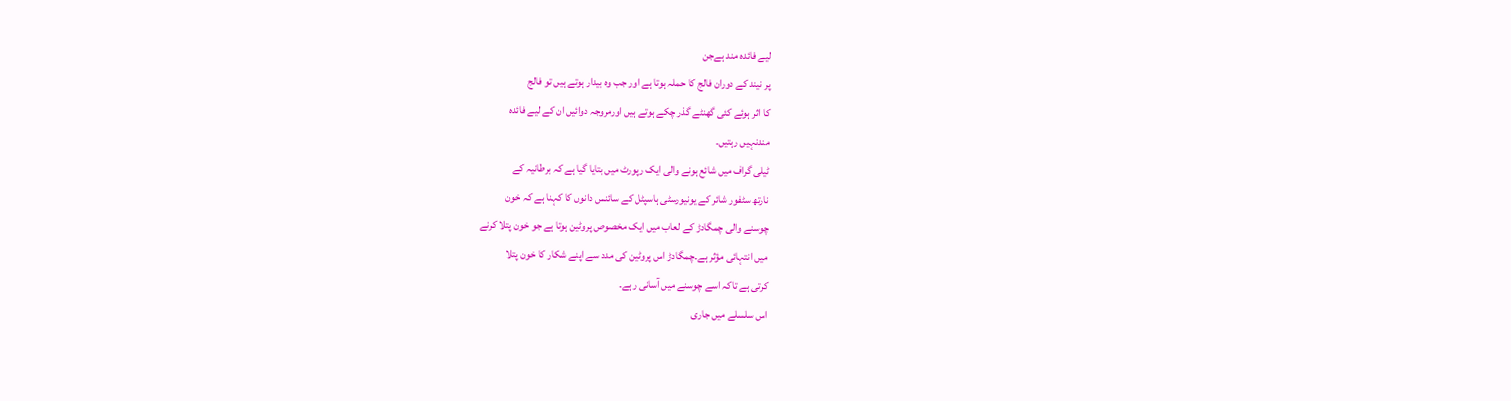لیے فائدہ مند ہےجن
پر نیند کے دوران فالج کا حملہ ہوتا ہے اور جب وہ بیدار ہوتے ہیں تو فالج
کا اثر ہوئے کئی گھنٹے گذر چکے ہوتے ہیں اورمروجہ دوائیں ان کے لیے فائدہ
مندنہیں رہتیں۔
ٹیلی گراف میں شائع ہونے والی ایک رپورٹ میں بتایا گیا ہے کہ برطانیہ کے
نارتھ سٹفور شائر کے یونیورسٹی ہاسپٹل کے سائنس دانوں کا کہنا ہے کہ خون
چوسنے والی چمگادڑ کے لعاب میں ایک مخصوص پروٹین ہوتا ہے جو خون پتلا کرنے
میں انتہائی مؤثر ہے۔چمگادڑ اس پروٹین کی مدد سے اپنے شکار کا خون پتلا
کرتی ہے تاکہ اسے چوسنے میں آسانی رہے۔
اس سلسلے میں جاری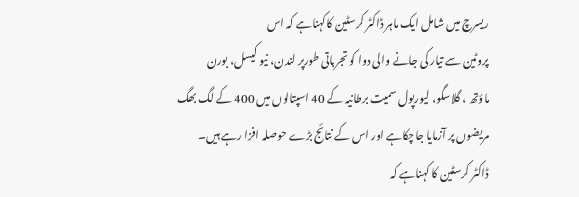ریسرچ میں شامل ایک ماہر ڈاکٹر کرسٹین کاکہناہے کہ اس
پروٹین سے تیار کی جانے والی دوا کو تجرباتی طورپر لندن، نیو کیسل، بورن
ماؤتھ ، گلاسگو، لیورپول سمیت برطانیہ کے 40 اسپتالوں میں 400 کے لگ بھگ
مریضوں پر آزمایا جاچکاہے اور اس کے نتائج بڑے حوصلہ افزا رہے ہیں۔
ڈاکٹر کرسٹین کا کہناہے کہ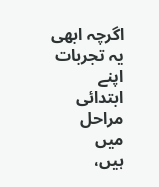اگرچہ ابھی یہ تجربات اپنے ابتدائی مراحل میں
ہیں،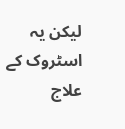لیکن یہ اسٹروک کے علاج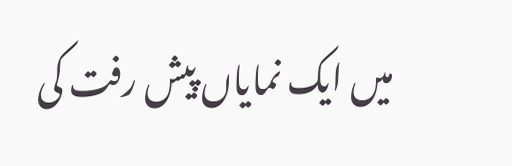میں ایک نمایاں پیش رفت کی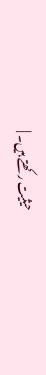حیثیت رکھتے ہیں۔ |